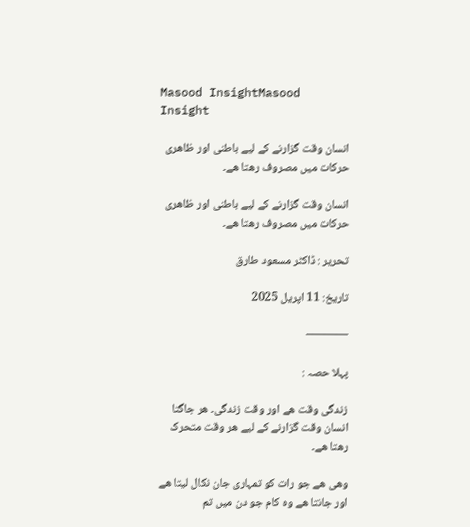Masood InsightMasood Insight

انسان وقت گزارنے کے لیے باطنی اور ظاھری حرکات میں مصروف رھتا ھے۔

انسان وقت گزارنے کے لیے باطنی اور ظاھری حرکات میں مصروف رھتا ھے۔

تحریر : ڈاکٹر مسعود طارق

تاریخ: 11 اپریل 2025

———–

پہلا حصہ :

زندگی وقت ھے اور وقت زندگی۔ ھر جاگتا انسان وقت گزارنے کے لیے ھر وقت متحرک رھتا ھے۔

وھی ھے جو رات کو تمہاری جان نکال لیتا ھے اور جانتا ھے وہ کام جو دن میں تم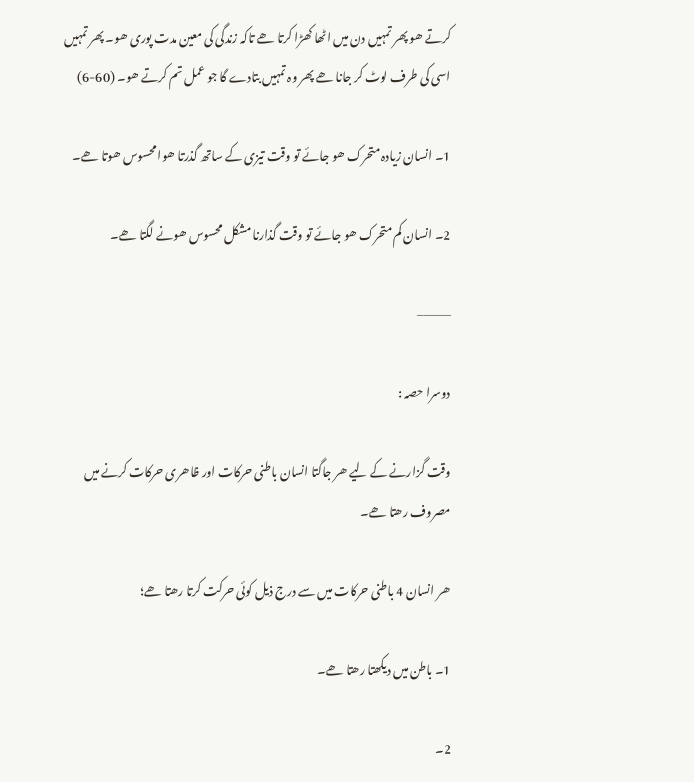کرتے ھو پھر تمہیں دن میں اٹھا کھڑا کرتا ھے تاکہ زندگی کی معین مدت پوری ھو۔ پھر تمہیں اسی کی طرف لوٹ کر جانا ھے پھر وہ تمہیں بتادے گا جو عمل تم کرتے ھو۔ (60-6)

1۔ انسان زیادہ متحرک ھو جائے تو وقت تیزی کے ساتھ گذرتا ھوا محسوس ھوتا ھے۔

2۔ انسان کم متحرک ھو جائے تو وقت گذارنا مشکل محسوس ھونے لگتا ھے۔

———–

دوسرا حصہ :

وقت گزارنے کے لیے ھر جاگتا انسان باطنی حرکات اور ظاھری حرکات کرنے میں مصروف رھتا ھے۔

ھر انسان 4 باطنی حرکات میں سے درج ذیل کوئی حرکت کرتا رھتا ھے؛

1۔ باطن میں دیکھتا رھتا ھے۔

2۔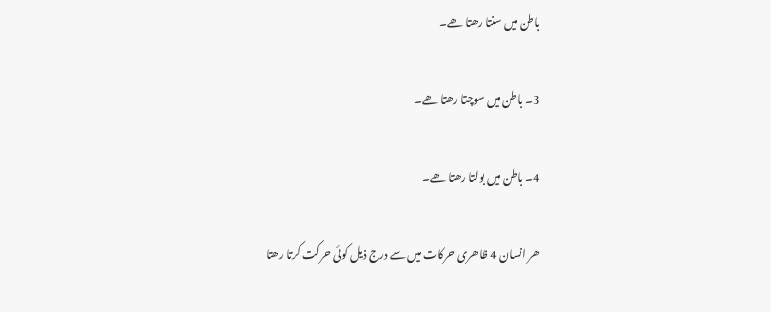باطن میں سنتا رھتا ھے۔

3۔ باطن میں سوچتا رھتا ھے۔

4۔ باطن میں بولتا رھتا ھے۔

ھر انسان 4 ظاھری حرکات میں سے درج ذیل کوئی حرکت کرتا رھتا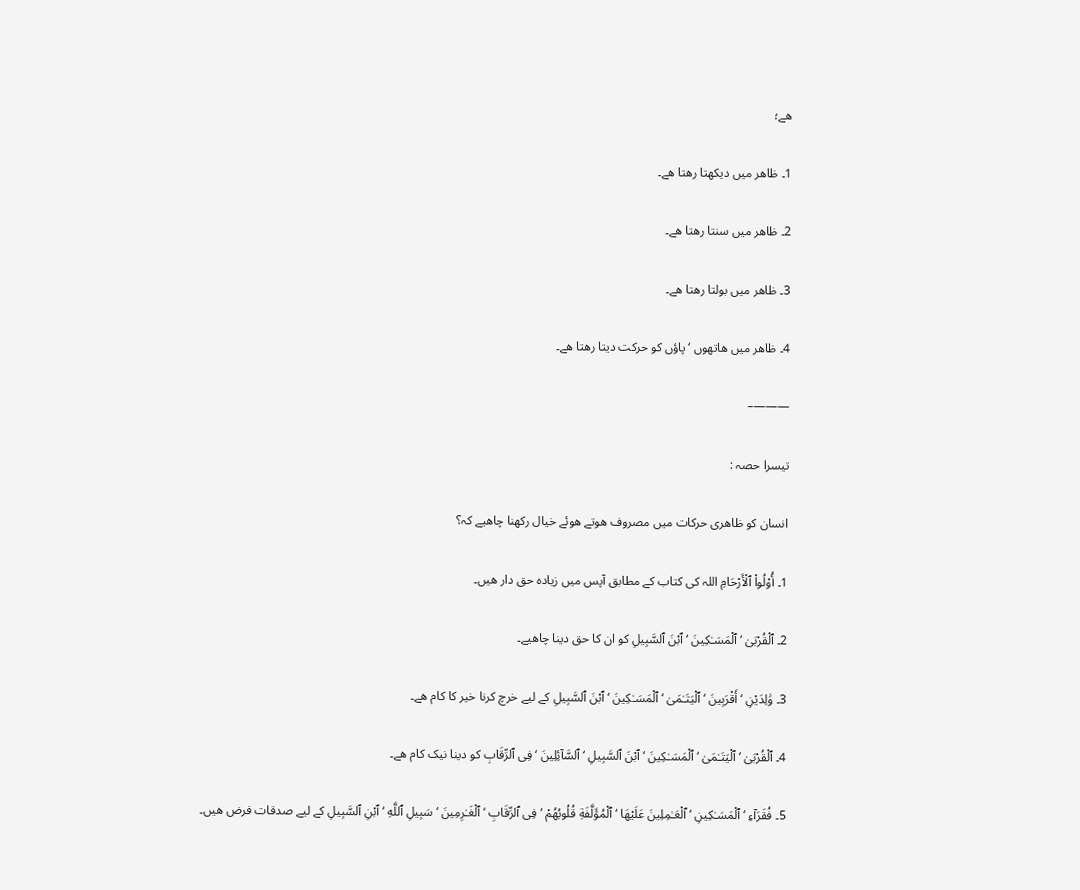ھے؛

1۔ ظاھر میں دیکھتا رھتا ھے۔

2۔ ظاھر میں سنتا رھتا ھے۔

3۔ ظاھر میں بولتا رھتا ھے۔

4۔ ظاھر میں ھاتھوں ‘ پاؤں کو حرکت دیتا رھتا ھے۔

———–

تیسرا حصہ :

انسان کو ظاھری حرکات میں مصروف ھوتے ھوئے خیال رکھنا چاھیے کہ؟

1۔ أُو۟لُوا۟ ٱلْأَرْحَامِ اللہ کی کتاب کے مطابق آپس میں زیادہ حق دار ھیں۔

2۔ ٱلْقُرْبَىٰ ‘ ٱلْمَسَـٰكِينَ ‘ ٱبْنَ ٱلسَّبِيلِ کو ان کا حق دینا چاھیے۔

3۔ وَٰلِدَيْنِ ‘ أَقْرَبِينَ ‘ ٱلْيَتَـٰمَىٰ ‘ ٱلْمَسَـٰكِينَ ‘ ٱبْنَ ٱلسَّبِيلِ کے لیے خرچ کرنا خیر کا کام ھے۔

4۔ ٱلْقُرْبَىٰ ‘ ٱلْيَتَـٰمَىٰ ‘ ٱلْمَسَـٰكِينَ ‘ ٱبْنَ ٱلسَّبِيلِ ‘ ٱلسَّآئِلِينَ ‘ فِى ٱلرِّقَابِ کو دینا نیک کام ھے۔

5۔ فُقَرَآءِ ‘ ٱلْمَسَـٰكِينِ ‘ ٱلْعَـٰمِلِينَ عَلَيْهَا ‘ ٱلْمُؤَلَّفَةِ قُلُوبُهُمْ ‘ فِى ٱلرِّقَابِ ‘ ٱلْغَـٰرِمِينَ ‘ سَبِيلِ ٱللَّهِ ‘ ٱبْنِ ٱلسَّبِيلِ کے لیے صدقات فرض ھیں۔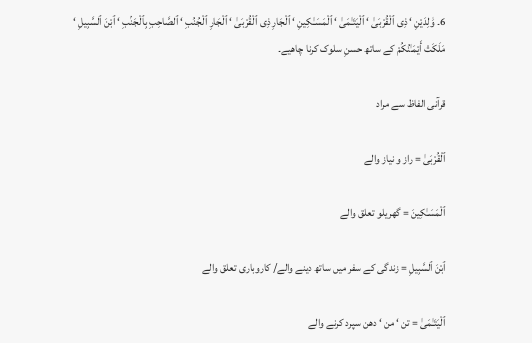6۔ وَٰلِدَيْنِ ‘ ذِى ٱلْقُرْبَىٰ ‘ ٱلْيَتَـٰمَىٰ ‘ ٱلْمَسَـٰكِينِ ‘ ٱلْجَارِ ذِى ٱلْقُرْبَىٰ ‘ ٱلْجَارِ ٱلْجُنُبِ ‘ ٱلصَّاحِبِ بِٱلْجَنۢبِ ‘ ٱبْنَ ٱلسَّبِيلِ ‘ مَلَكَتْ أَيْمَـٰنُكُمْ کے ساتھ حسنِ سلوک کرنا چاھیے۔

قرآنی الفاظ سے مراد

ٱلْقُرْبَىٰ = راز و نیاز والے

ٱلْمَسَـٰكِينَ = گھریلو تعلق والے

ٱبْنَ ٱلسَّبِيلِ = زندگی کے سفر میں ساتھ دینے والے/ کاروباری تعلق والے

ٱلْيَتَـٰمَىٰ = تن ‘ من ‘ دھن سپرد کرنے والے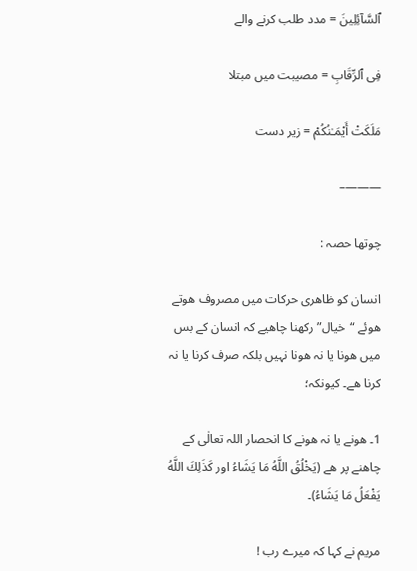ٱلسَّآئِلِينَ = مدد طلب کرنے والے

فِى ٱلرِّقَابِ = مصیبت میں مبتلا

مَلَكَتْ أَيْمَـٰنُكُمْ = زیر دست

———–

چوتھا حصہ :

انسان کو ظاھری حرکات میں مصروف ھوتے ھوئے “خیال” رکھنا چاھیے کہ انسان کے بس میں ھونا یا نہ ھونا نہیں بلکہ صرف کرنا یا نہ کرنا ھے۔ کیونکہ؛

1۔ ھونے یا نہ ھونے کا انحصار اللہ تعالٰی کے چاھنے پر ھے (يَخْلُقُ اللَّهُ مَا يَشَاءُ اور كَذَلِكَ اللَّهُ يَفْعَلُ مَا يَشَاءُ)۔

مریم نے کہا کہ میرے رب !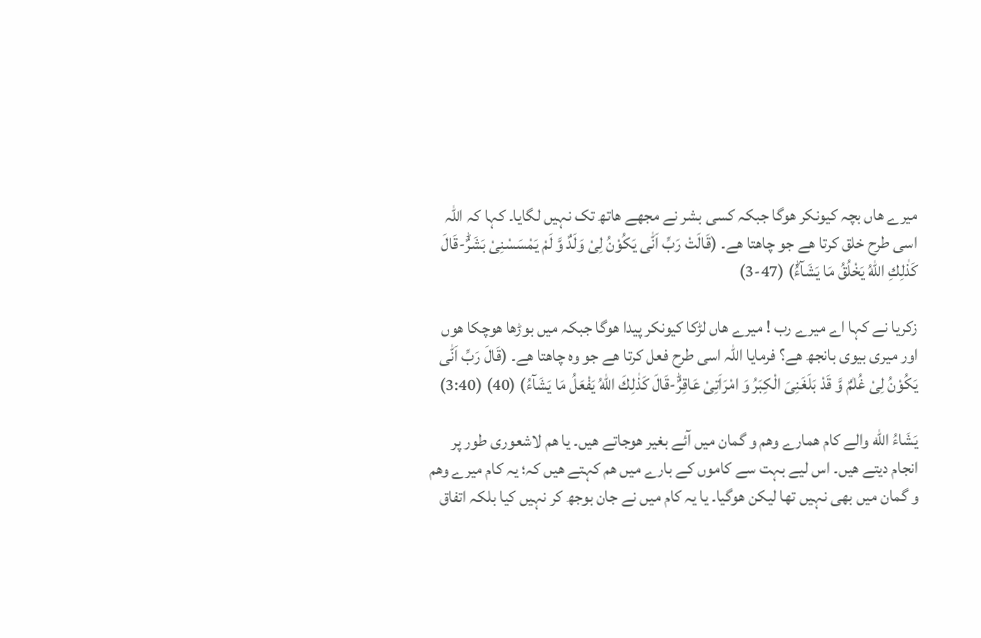میرے ھاں بچہ کیونکر ھوگا جبکہ کسی بشر نے مجھے ھاتھ تک نہیں لگایا۔ کہا کہ اللہ اسی طرح خلق کرتا ھے جو چاھتا ھے۔ (قَالَتْ رَبِّ اَنّٰى یَكُوْنُ لِیْ وَلَدٌ وَّ لَمْ یَمْسَسْنِیْ بَشَرٌؕ-قَالَ كَذٰلِكِ اللّٰهُ یَخْلُقُ مَا یَشَآءُؕ) (47-3)

زکریا نے کہا اے میرے رب ! میرے ھاں لڑکا کیونکر پیدا ھوگا جبکہ میں بوڑھا ھوچکا ھوں اور میری بیوی بانجھ ھے؟ فرمایا اللہ اسی طرح فعل کرتا ھے جو وہ چاھتا ھے۔ (قَالَ رَبِّ اَنّٰى یَكُوْنُ لِیْ غُلٰمٌ وَّ قَدْ بَلَغَنِیَ الْكِبَرُ وَ امْرَاَتِیْ عَاقِرٌؕ-قَالَ كَذٰلِكَ اللّٰهُ یَفْعَلُ مَا یَشَآءُ) (40) (3:40)

يَشَاءُ الله والے کام ھمارے وھم و گمان میں آئے بغیر ھوجاتے ھیں۔ یا ھم لاشعوری طور پر انجام دیتے ھیں۔ اس لیے بہت سے کاموں کے بارے میں ھم کہتے ھیں کہ؛ یہ کام میرے وھم و گمان میں بھی نہیں تھا لیکن ھوگیا۔ یا یہ کام میں نے جان بوجھ کر نہیں کیا بلکہ اتفاق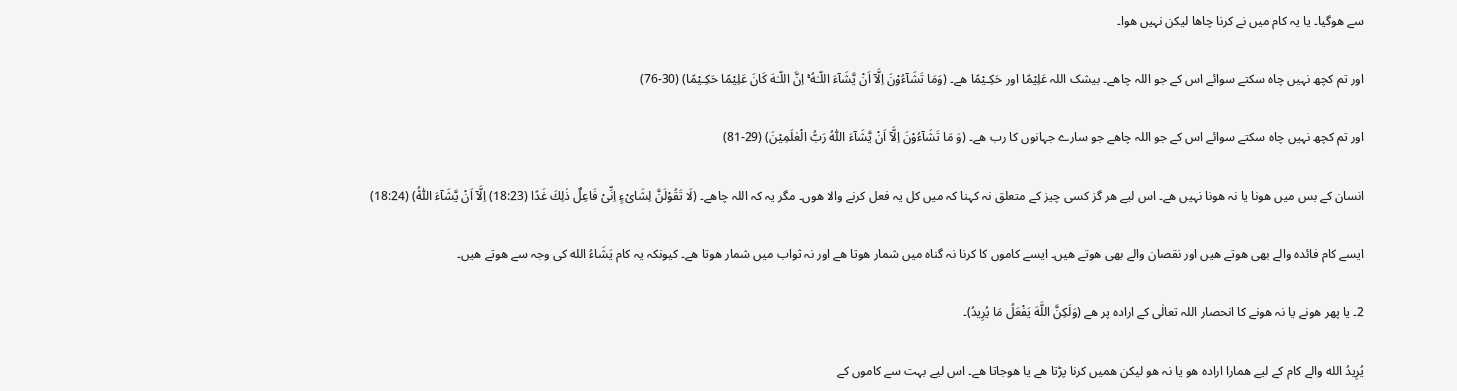سے ھوگیا۔ یا یہ کام میں نے کرنا چاھا لیکن نہیں ھوا۔

اور تم کچھ نہیں چاہ سکتے سوائے اس کے جو اللہ چاھے۔ بیشک اللہ عَلِيْمًا اور حَكِـيْمًا ھے۔ (وَمَا تَشَآءُوْنَ اِلَّآ اَنْ يَّشَآءَ اللّـٰهُ ۚ اِنَّ اللّـٰهَ كَانَ عَلِيْمًا حَكِـيْمًا) (30-76)

اور تم کچھ نہیں چاہ سکتے سوائے اس کے جو اللہ چاھے جو سارے جہانوں کا رب ھے۔ (وَ مَا تَشَآءُوْنَ اِلَّاۤ اَنْ یَّشَآءَ اللّٰهُ رَبُّ الْعٰلَمِیْنَ) (29-81)

انسان کے بس میں ھونا یا نہ ھونا نہیں ھے۔ اس لیے ھر گز کسی چیز کے متعلق نہ کہنا کہ میں کل یہ فعل کرنے والا ھوں۔ مگر یہ کہ اللہ چاھے۔ (لَا تَقُوْلَنَّ لِشَایْءٍ اِنِّیْ فَاعِلٌ ذٰلِكَ غَدًا (18:23) اِلَّاۤ اَنْ یَّشَآءَ اللّٰهُ٘) (18:24)

ایسے کام فائدہ والے بھی ھوتے ھیں اور نقصان والے بھی ھوتے ھیں۔ ایسے کاموں کا کرنا نہ گناہ میں شمار ھوتا ھے اور نہ ثواب میں شمار ھوتا ھے۔ کیونکہ یہ کام يَشَاءُ الله کی وجہ سے ھوتے ھیں۔

2۔ یا پھر ھونے یا نہ ھونے کا انحصار اللہ تعالٰی کے ارادہ پر ھے (وَلَكِنَّ اللَّهَ يَفْعَلُ مَا يُرِيدُ)۔

يُرِيدُ الله والے کام کے لیے ھمارا ارادہ ھو یا نہ ھو لیکن ھمیں کرنا پڑتا ھے یا ھوجاتا ھے۔ اس لیے بہت سے کاموں کے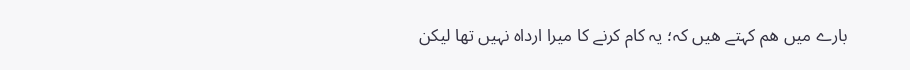بارے میں ھم کہتے ھیں کہ؛ یہ کام کرنے کا میرا ارداہ نہیں تھا لیکن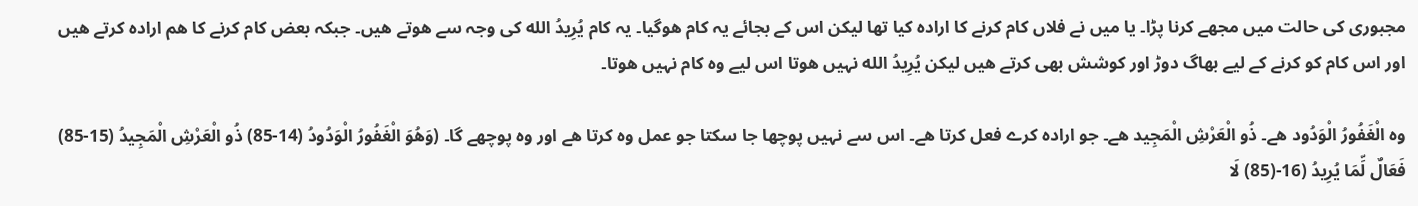مجبوری کی حالت میں مجھے کرنا پڑا۔ یا میں نے فلاں کام کرنے کا ارادہ کیا تھا لیکن اس کے بجائے یہ کام ھوگیا۔ یہ کام يُرِيدُ الله کی وجہ سے ھوتے ھیں۔ جبکہ بعض کام کرنے کا ھم ارادہ کرتے ھیں اور اس کام کو کرنے کے لیے بھاگ دوڑ اور کوشش بھی کرتے ھیں لیکن يُرِيدُ الله نہیں ھوتا اس لیے وہ کام نہیں ھوتا۔

وہ الْغَفُورُ الْوَدُود ھے۔ ذُو الْعَرْشِ الْمَجِيد ھے۔ جو ارادہ کرے فعل کرتا ھے۔ اس سے نہیں پوچھا جا سکتا جو عمل وہ کرتا ھے اور وہ پوچھے گا۔ (وَهُوَ الْغَفُورُ الْوَدُودُ (14-85) ذُو الْعَرْشِ الْمَجِيدُ (15-85) فَعَالٌ لِّمَا يُرِيدُ (16-(85) لَا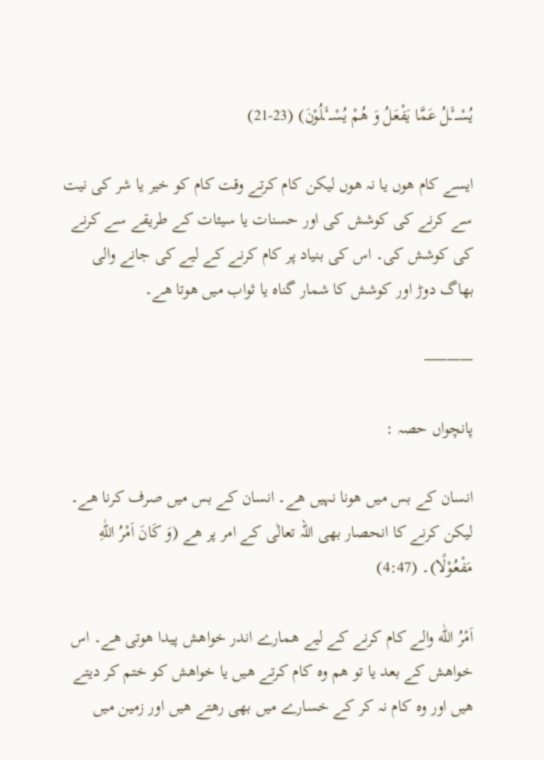یُسْــٴَـلُ عَمَّا یَفْعَلُ وَ هُمْ یُسْــٴَـلُوْنَ) (23-21)

ایسے کام ھوں یا نہ ھوں لیکن کام کرتے وقت کام کو خیر یا شر کی نیت سے کرنے کی کوشش کی اور حسنات یا سیئات کے طریقے سے کرنے کی کوشش کی۔ اس کی بنیاد پر کام کرنے کے لیے کی جانے والی بھاگ دوڑ اور کوشش کا شمار گناہ یا ثواب میں ھوتا ھے۔

———–

پانچواں حصہ :

انسان کے بس میں ھونا نہیں ھے۔ انسان کے بس میں صرف کرنا ھے۔ لیکن کرنے کا انحصار بھی اللہ تعالٰی کے امر پر ھے (وَ كَانَ اَمْرُ اللّٰهِ مَفْعُوْلًا)۔ (4:47)

اَمْرُ اللّٰه والے کام کرنے کے لیے ھمارے اندر خواھش پیدا ھوتی ھے۔ اس خواھش کے بعد یا تو ھم وہ کام کرتے ھیں یا خواھش کو ختم کر دیتے ھیں اور وہ کام نہ کر کے خسارے میں بھی رھتے ھیں اور زمین میں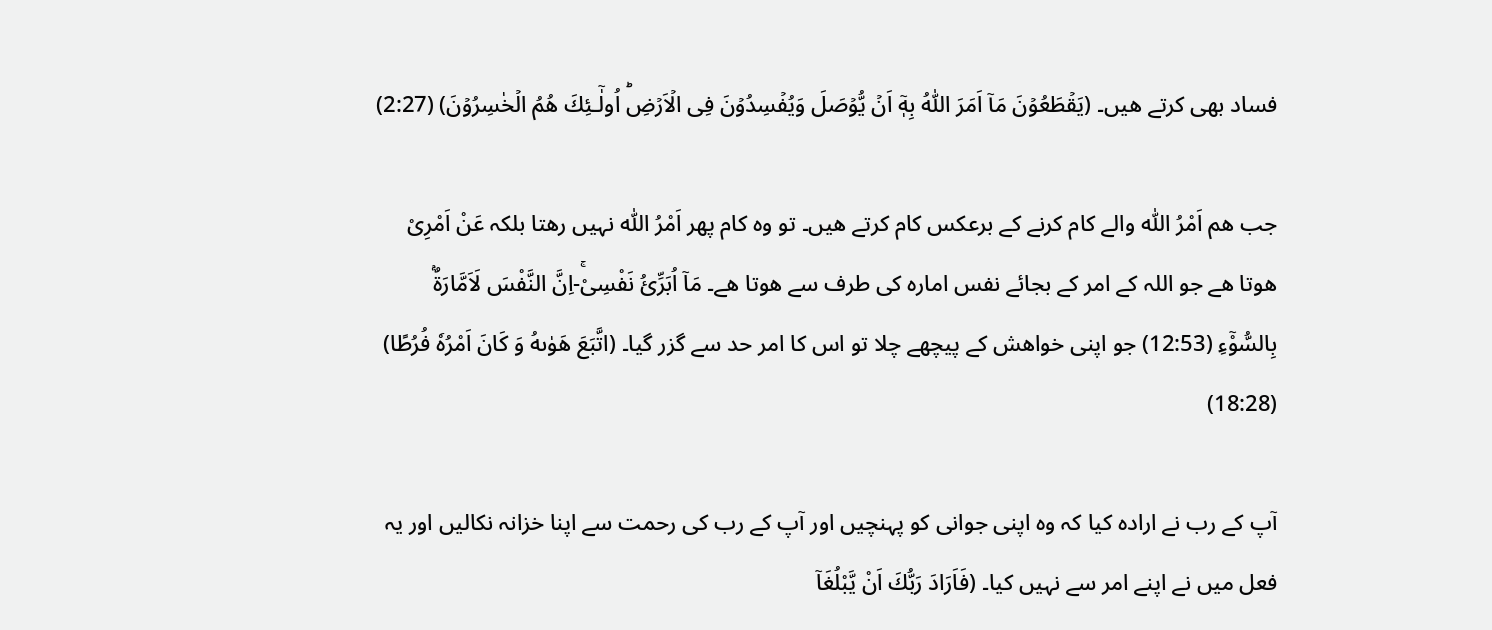فساد بھی کرتے ھیں۔ (يَقۡطَعُوۡنَ مَآ اَمَرَ اللّٰهُ بِهٖۤ اَنۡ يُّوۡصَلَ وَيُفۡسِدُوۡنَ فِى الۡاَرۡضِؕ اُولٰٓـئِكَ هُمُ الۡخٰسِرُوۡنَ) (2:27)

جب ھم اَمْرُ اللّٰه والے کام کرنے کے برعکس کام کرتے ھیں۔ تو وہ کام پھر اَمْرُ اللّٰه نہیں رھتا بلکہ عَنْ اَمْرِیْ ھوتا ھے جو اللہ کے امر کے بجائے نفس امارہ کی طرف سے ھوتا ھے۔ مَاۤ اُبَرِّئُ نَفْسِیْۚ-اِنَّ النَّفْسَ لَاَمَّارَةٌۢ بِالسُّوْٓءِ (12:53) جو اپنی خواھش کے پیچھے چلا تو اس کا امر حد سے گزر گیا۔ (اتَّبَعَ هَوٰىهُ وَ كَانَ اَمْرُهٗ فُرُطًا) (18:28)

آپ کے رب نے ارادہ کیا کہ وہ اپنی جوانی کو پہنچیں اور آپ کے رب کی رحمت سے اپنا خزانہ نکالیں اور یہ فعل میں نے اپنے امر سے نہیں کیا۔ (فَاَرَادَ رَبُّكَ اَنْ یَّبْلُغَاۤ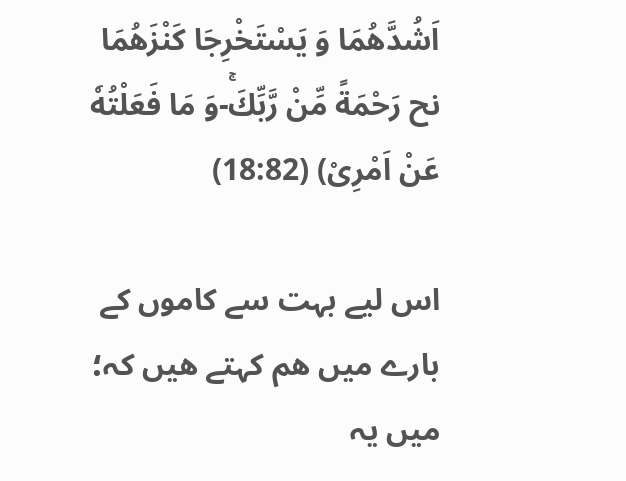اَشُدَّهُمَا وَ یَسْتَخْرِجَا كَنْزَهُمَا نح رَحْمَةً مِّنْ رَّبِّكَۚ-وَ مَا فَعَلْتُهٗ عَنْ اَمْرِیْ) (18:82)

اس لیے بہت سے کاموں کے بارے میں ھم کہتے ھیں کہ؛ میں یہ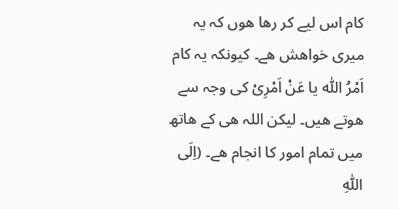کام اس لیے کر رھا ھوں کہ یہ میری خواھش ھے۔ کیونکہ یہ کام اَمْرُ اللّٰه یا عَنْ اَمْرِیْ کی وجہ سے ھوتے ھیں۔ لیکن اللہ ھی کے ھاتھ میں تمام امور کا انجام ھے۔ (اِلَى اللّٰهِ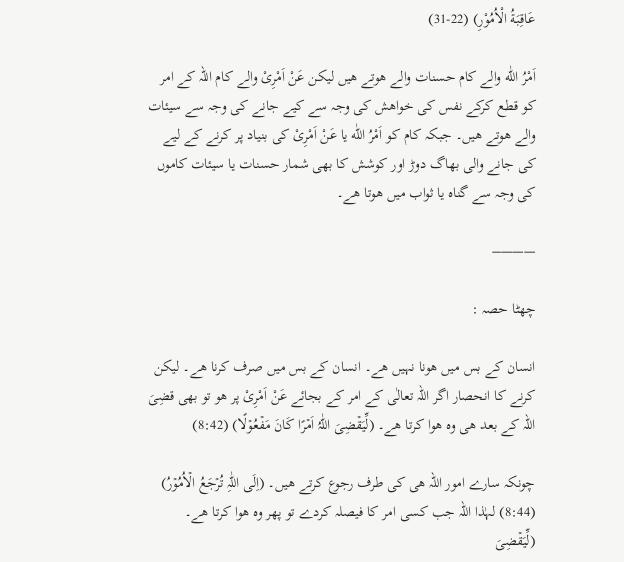عَاقِبَةُ الْاُمُوْرِ) (22-31)

اَمْرُ اللّٰه والے کام حسنات والے ھوتے ھیں لیکن عَنْ اَمْرِیْ والے کام اللہ کے امر کو قطع کرکے نفس کی خواھش کی وجہ سے کیے جانے کی وجہ سے سيئات والے ھوتے ھیں۔ جبکہ کام کو اَمْرُ اللّٰه یا عَنْ اَمْرِیْ کی بنیاد پر کرنے کے لیے کی جانے والی بھاگ دوڑ اور کوشش کا بھی شمار حسنات یا سيئات کاموں کی وجہ سے گناہ یا ثواب میں ھوتا ھے۔

———–

چھٹا حصہ :

انسان کے بس میں ھونا نہیں ھے۔ انسان کے بس میں صرف کرنا ھے۔ لیکن کرنے کا انحصار اگر اللہ تعالٰی کے امر کے بجائے عَنْ اَمْرِیْ پر ھو تو بھی قضِیَ اللہ کے بعد ھی وہ ھوا کرتا ھے۔ (لِّیَقۡضِیَ اللّٰہُ اَمۡرًا کَانَ مَفۡعُوۡلًا) (8:42)

چونکہ سارے امور اللہ ھی کی طرف رجوع کرتے ھیں۔ (اِلَی اللّٰہِ تُرۡجَعُ الۡاُمُوۡرُ) (8:44) لہٰذا اللہ جب کسی امر کا فیصلہ کردے تو پھر وہ ھوا کرتا ھے۔ (لِّیَقۡضِیَ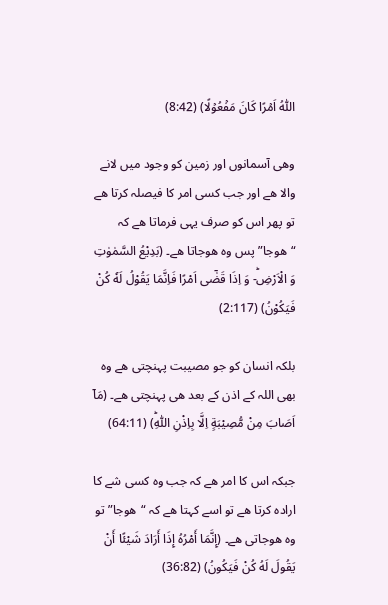اللّٰہُ اَمۡرًا کَانَ مَفۡعُوۡلًا) (8:42)

وھی آسمانوں اور زمین کو وجود میں لانے والا ھے اور جب کسی امر کا فیصلہ کرتا ھے تو پھر اس کو صرف یہی فرماتا ھے کہ “ھوجا” پس وہ ھوجاتا ھے۔ (بَدِیْعُ السَّمٰوٰتِ وَ الْاَرْضِؕ- وَ اِذَا قَضٰۤى اَمْرًا فَاِنَّمَا یَقُوْلُ لَهٗ كُنْ فَیَكُوْنُ) (2:117)

بلکہ انسان کو جو مصیبت پہنچتی ھے وہ بھی اللہ کے اذن کے بعد ھی پہنچتی ھے۔ (مَاۤ اَصَابَ مِنْ مُّصِیْبَةٍ اِلَّا بِاِذْنِ اللّٰهِؕ) (64:11)

جبکہ اس کا امر ھے کہ جب وہ کسی شے کا ارادہ کرتا ھے تو اسے کہتا ھے کہ “ھوجا” تو وہ ھوجاتی ھے۔ (إِنَّمَا أَمْرُهُ إِذَا أَرَادَ شَيْئًا أَنْ يَقُولَ لَهُ كُنْ فَيَكُونُ) (36:82)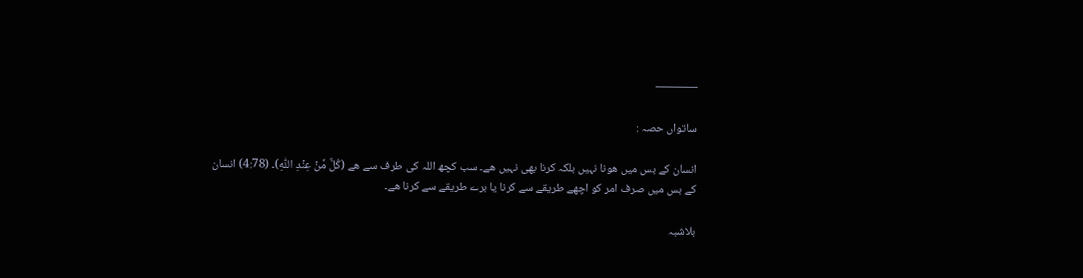———–

ساتواں حصہ :

انسان کے بس میں ھونا نہیں بلکہ کرنا بھی نہیں ھے۔ سب کچھ اللہ کی طرف سے ھے (كُلٌّ مِّنۡ عِنۡدِ اللّٰهِ‌)۔ (4:78) انسان کے بس میں صرف امر کو اچھے طریقے سے کرنا یا برے طریقے سے کرنا ھے۔

بلاشبہ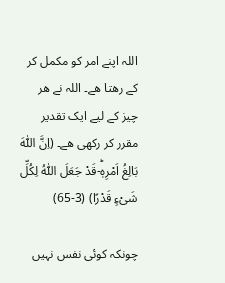اللہ اپنے امر کو مکمل کر کے رھتا ھے۔ اللہ نے ھر چیز کے لیے ایک تقدیر مقرر کر رکھی ھے۔ (اِنَّ اللّٰهَ بَالِغُ اَمْرِهٖؕ-قَدْ جَعَلَ اللّٰهُ لِكُلِّ شَیْءٍ قَدْرًا) (3-65)

چونکہ کوئی نفس نہیں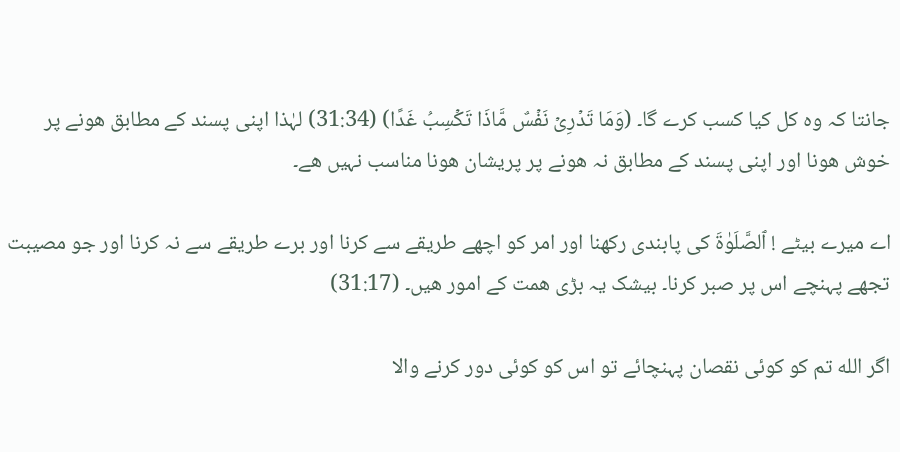جانتا کہ وہ کل کیا کسب کرے گا۔ (وَمَا تَدۡرِىۡ نَفۡسٌ مَّاذَا تَكۡسِبُ غَدًا) (31:34) لہٰذا اپنی پسند کے مطابق ھونے پر خوش ھونا اور اپنی پسند کے مطابق نہ ھونے پر پریشان ھونا مناسب نہیں ھے۔

اے میرے بیٹے ! ٱلصَّلَوٰةَ کی پابندی رکھنا اور امر کو اچھے طریقے سے کرنا اور برے طریقے سے نہ کرنا اور جو مصیبت تجھے پہنچے اس پر صبر کرنا۔ بیشک یہ بڑی ھمت کے امور ھیں۔ (31:17)

اگر الله تم کو کوئی نقصان پہنچائے تو اس کو کوئی دور کرنے والا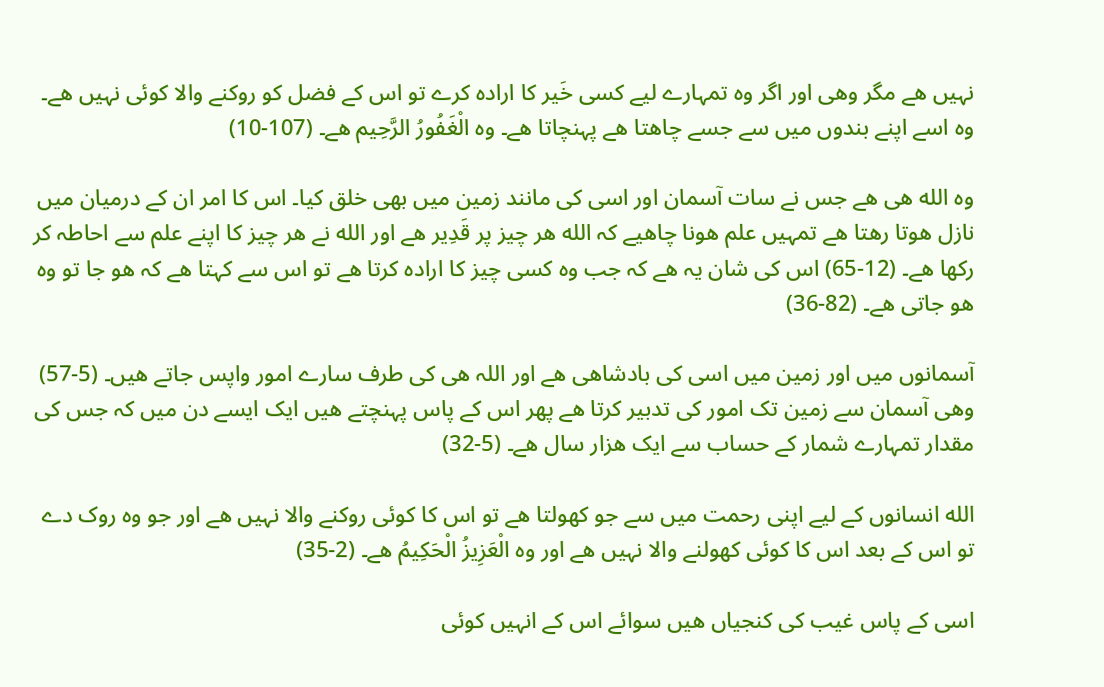نہیں ھے مگر وھی اور اگر وہ تمہارے لیے کسی خَير کا ارادہ کرے تو اس کے فضل کو روکنے والا کوئی نہیں ھے۔ وہ اسے اپنے بندوں میں سے جسے چاھتا ھے پہنچاتا ھے۔ وہ الْغَفُورُ الرَّحِيم ھے۔ (107-10)

وہ الله ھی ھے جس نے سات آسمان اور اسی کی مانند زمین میں بھی خلق کیا۔ اس کا امر ان کے درمیان میں نازل ھوتا رھتا ھے تمہیں علم ھونا چاھیے کہ الله ھر چیز پر قَدِير ھے اور الله نے ھر چیز کا اپنے علم سے احاطہ کر رکھا ھے۔ (12-65) اس کی شان یہ ھے کہ جب وہ کسی چیز کا ارادہ کرتا ھے تو اس سے کہتا ھے کہ ھو جا تو وہ ھو جاتی ھے۔ (82-36)

آسمانوں میں اور زمین میں اسی کی بادشاھی ھے اور اللہ ھی کی طرف سارے امور واپس جاتے ھیں۔ (5-57) وھی آسمان سے زمین تک امور کی تدبیر کرتا ھے پھر اس کے پاس پہنچتے ھیں ایک ایسے دن میں کہ جس کی مقدار تمہارے شمار کے حساب سے ایک ھزار سال ھے۔ (5-32)

الله انسانوں کے لیے اپنی رحمت میں سے جو کھولتا ھے تو اس کا کوئی روکنے والا نہیں ھے اور جو وہ روک دے تو اس کے بعد اس کا کوئی کھولنے والا نہیں ھے اور وہ الْعَزِيزُ الْحَكِيمُ ھے۔ (2-35)

اسی کے پاس غیب کی کنجیاں ھیں سوائے اس کے انہیں کوئی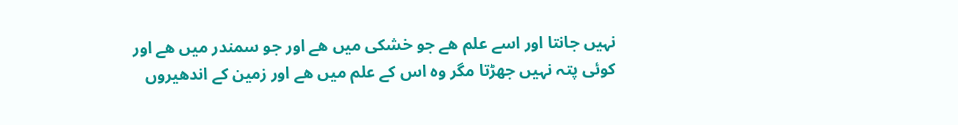نہیں جانتا اور اسے علم ھے جو خشکی میں ھے اور جو سمندر میں ھے اور کوئی پتہ نہیں جھڑتا مگر وہ اس کے علم میں ھے اور زمین کے اندھیروں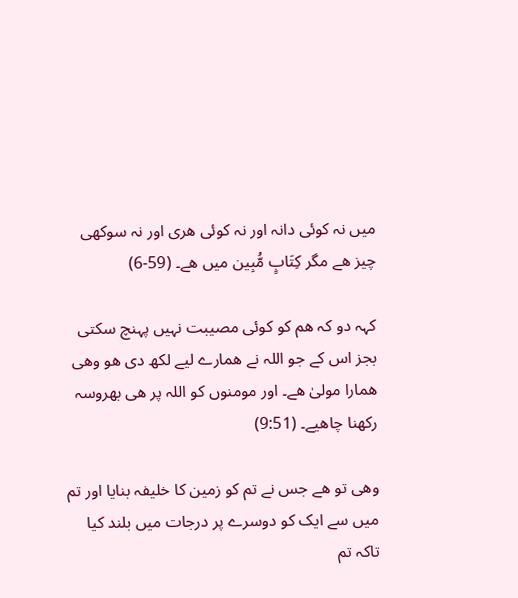میں نہ کوئی دانہ اور نہ کوئی ھری اور نہ سوکھی چیز ھے مگر كِتَابٍ مُّبِين میں ھے۔ (59-6)

کہہ دو کہ ھم کو کوئی مصیبت نہیں پہنچ سکتی بجز اس کے جو اللہ نے ھمارے لیے لکھ دی ھو وھی ھمارا مولیٰ ھے۔ اور مومنوں کو اللہ پر ھی بھروسہ رکھنا چاھیے۔ (9:51)

وھی تو ھے جس نے تم کو زمین کا خلیفہ بنایا اور تم میں سے ایک کو دوسرے پر درجات میں بلند کیا تاکہ تم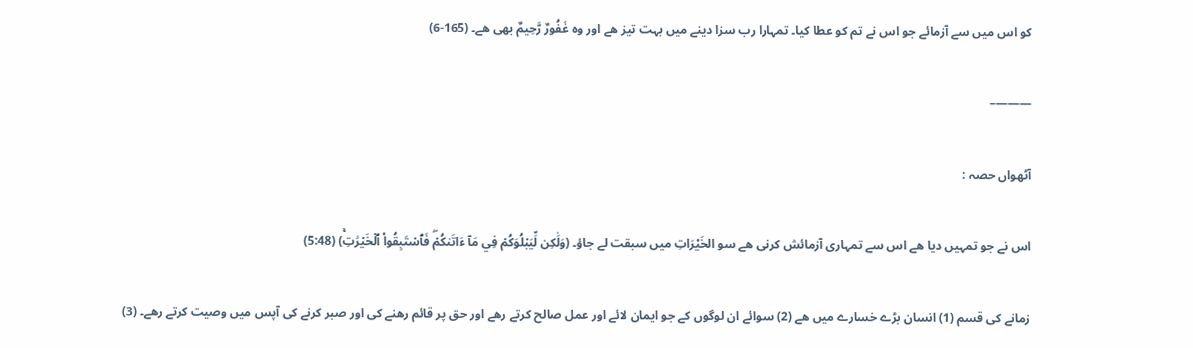کو اس میں سے آزمائے جو اس نے تم کو عطا کیا۔ تمہارا رب سزا دینے میں بہت تیز ھے اور وہ غَفُورٌ رَّحِيمٌ بھی ھے۔ (165-6)

———–

آٹھواں حصہ :

اس نے جو تمہیں دیا ھے اس سے تمہاری آزمائش کرنی ھے سو الخَيْرَاتِ میں سبقت لے جاؤ۔ (وَلَٰكِن لِّيَبۡلُوَكُمۡ فِي مَآ ءَاتَىٰكُمۡۖ فَٱسۡتَبِقُواْ ٱلۡخَيۡرَٰتِۚ) (5:48)

زمانے کی قسم (1) انسان بڑے خسارے میں ھے (2) سوائے ان لوگوں کے جو ایمان لائے اور عمل صالح کرتے رھے اور حق پر قائم رھنے کی اور صبر کرنے کی آپس میں وصیت کرتے رھے۔ (3)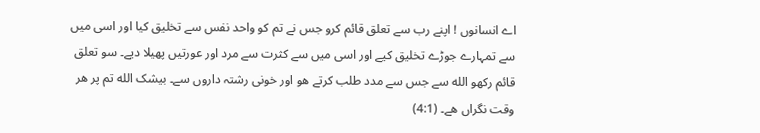اے انسانوں ! اپنے رب سے تعلق قائم کرو جس نے تم کو واحد نفس سے تخلیق کیا اور اسی میں سے تمہارے جوڑے تخلیق کیے اور اسی میں سے کثرت سے مرد اور عورتیں پھیلا دیے۔ سو تعلق قائم رکھو الله سے جس سے مدد طلب کرتے ھو اور خونی رشتہ داروں سے۔ بیشک الله تم پر ھر وقت نگراں ھے۔ (4:1)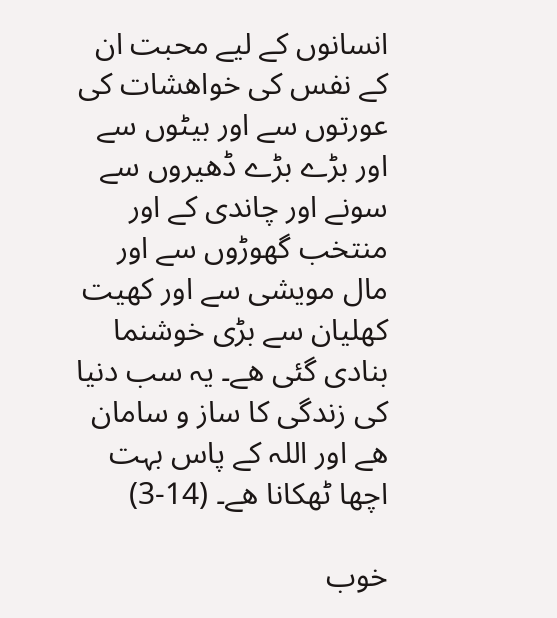انسانوں کے لیے محبت ان کے نفس کی خواھشات کی عورتوں سے اور بیٹوں سے اور بڑے بڑے ڈھیروں سے سونے اور چاندی کے اور منتخب گھوڑوں سے اور مال مویشی سے اور کھیت کھلیان سے بڑی خوشنما بنادی گئی ھے۔ یہ سب دنیا کی زندگی کا ساز و سامان ھے اور اللہ کے پاس بہت اچھا ٹھکانا ھے۔ (14-3)

خوب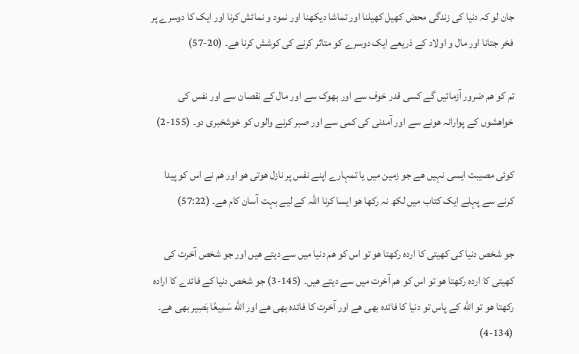جان لو کہ دنیا کی زندگی محض کھیل کھیلنا اور تماشا دیکھنا اور نمود و نمائش کرنا اور ایک کا دوسرے پر فخر جتانا اور مال و اولاد کے ذریعے ایک دوسرے کو متاثر کرنے کی کوشش کرنا ھے۔ (20-57)

تم کو ھم ضرور آزمائیں گے کسی قدر خوف سے اور بھوک سے اور مال کے نقصان سے اور نفس کی خواھشوں کے پوارانہ ھونے سے اور آمدنی کی کمی سے اور صبر کرنے والوں کو خوشخبری دو۔ (155-2)

کوئی مصیبت ایسی نہیں ھے جو زمین میں یا تمہارے اپنے نفس پر نازل ھوتی ھو اور ھم نے اس کو پیدا کرنے سے پہلے ایک کتاب میں لکھ نہ رکھا ھو ایسا کرنا اللہ کے لیے بہت آسان کام ھے۔ (57:22)

جو شخص دنیا کی کھیتی کا اردہ رکھتا ھو تو اس کو ھم دنیا میں سے دیتے ھیں اور جو شخص آخرت کی کھیتی کا اردہ رکھتا ھو تو اس کو ھم آخرت میں سے دیتے ھیں۔ (145-3) جو شخص دنیا کے فائدے کا ارادہ رکھتا ھو تو الله کے پاس تو دنیا کا فائدہ بھی ھے اور آخرت کا فائدہ بھی ھے اور الله سَمِيعًا بَصِير بھی ھے۔ (134-4)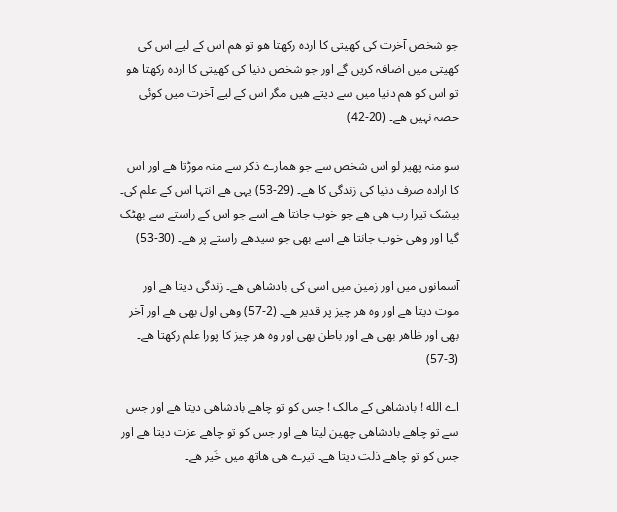جو شخص آخرت کی کھیتی کا اردہ رکھتا ھو تو ھم اس کے لیے اس کی کھیتی میں اضافہ کریں گے اور جو شخص دنیا کی کھیتی کا اردہ رکھتا ھو تو اس کو ھم دنیا میں سے دیتے ھیں مگر اس کے لیے آخرت میں کوئی حصہ نہیں ھے۔ (20-42)

سو منہ پھیر لو اس شخص سے جو ھمارے ذکر سے منہ موڑتا ھے اور اس کا ارادہ صرف دنیا کی زندگی کا ھے۔ (29-53) یہی ھے انتہا اس کے علم کی۔ بیشک تیرا رب ھی ھے جو خوب جانتا ھے اسے جو اس کے راستے سے بھٹک گیا اور وھی خوب جانتا ھے اسے بھی جو سیدھے راستے پر ھے۔ (30-53)

آسمانوں میں اور زمین میں اسی کی بادشاھی ھے۔ زندگی دیتا ھے اور موت دیتا ھے اور وہ ھر چیز پر قدیر ھے۔ (2-57) وھی اول بھی ھے اور آخر بھی اور ظاھر بھی ھے اور باطن بھی اور وہ ھر چیز کا پورا علم رکھتا ھے۔ (3-57)

اے الله ! بادشاھی کے مالک ! جس کو تو چاھے بادشاھی دیتا ھے اور جس سے تو چاھے بادشاھی چھین لیتا ھے اور جس کو تو چاھے عزت دیتا ھے اور جس کو تو چاھے ذلت دیتا ھے۔ تیرے ھی ھاتھ میں خَير ھے۔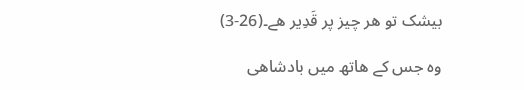بیشک تو ھر چیز پر قَدِير ھے۔(26-3)

وہ جس کے ھاتھ میں بادشاھی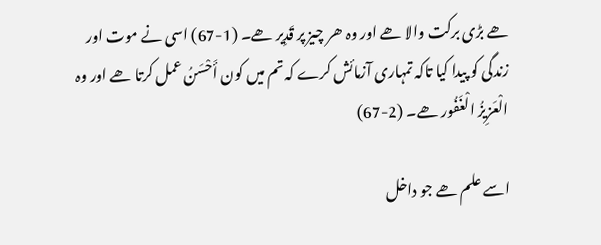ھے بڑی برکت والا ھے اور وہ ھر چیز پر قَدِير ھے۔ (1-67) اسی نے موت اور زندگی کو پیدا کیا تاکہ تمہاری آزمائش کرے کہ تم میں کون أَحْسَنُ عمل کرتا ھے اور وہ الْعَزِيزُ الْغَفُور ھے۔ (2-67)

اسے علم ھے جو داخل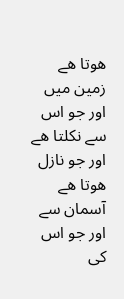ھوتا ھے زمین میں اور جو اس سے نکلتا ھے اور جو نازل ھوتا ھے آسمان سے اور جو اس کی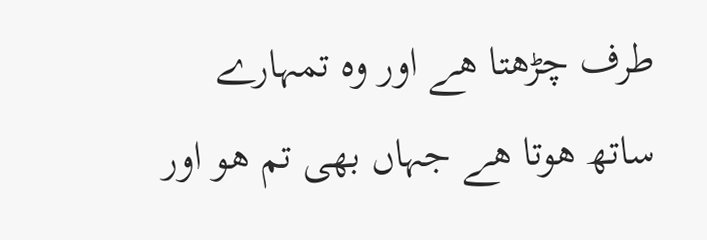طرف چڑھتا ھے اور وہ تمہارے ساتھ ھوتا ھے جہاں بھی تم ھو اور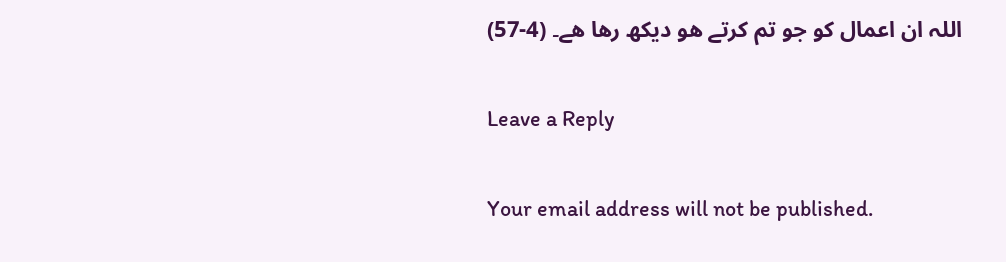اللہ ان اعمال کو جو تم کرتے ھو دیکھ رھا ھے۔ (4-57)

Leave a Reply

Your email address will not be published.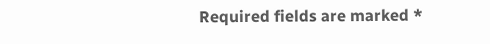Required fields are marked *